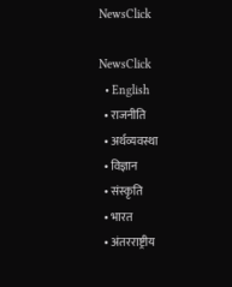NewsClick

NewsClick
  • English
  • राजनीति
  • अर्थव्यवस्था
  • विज्ञान
  • संस्कृति
  • भारत
  • अंतरराष्ट्रीय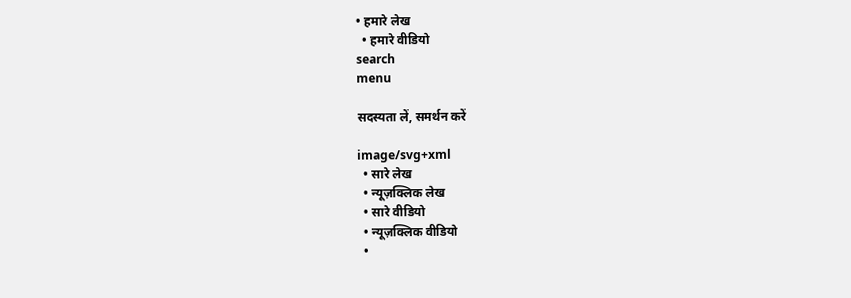• हमारे लेख
  • हमारे वीडियो
search
menu

सदस्यता लें, समर्थन करें

image/svg+xml
  • सारे लेख
  • न्यूज़क्लिक लेख
  • सारे वीडियो
  • न्यूज़क्लिक वीडियो
  •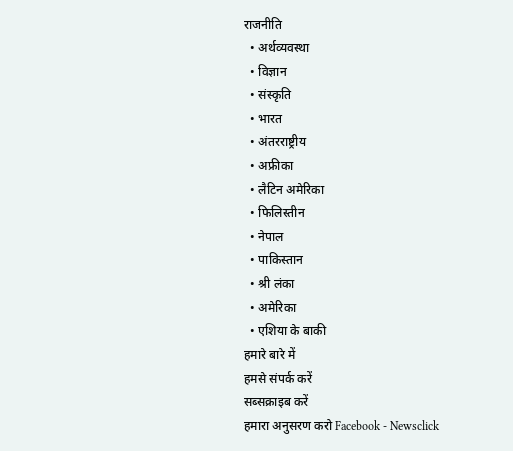राजनीति
  • अर्थव्यवस्था
  • विज्ञान
  • संस्कृति
  • भारत
  • अंतरराष्ट्रीय
  • अफ्रीका
  • लैटिन अमेरिका
  • फिलिस्तीन
  • नेपाल
  • पाकिस्तान
  • श्री लंका
  • अमेरिका
  • एशिया के बाकी
हमारे बारे में
हमसे संपर्क करें
सब्सक्राइब करें
हमारा अनुसरण करो Facebook - Newsclick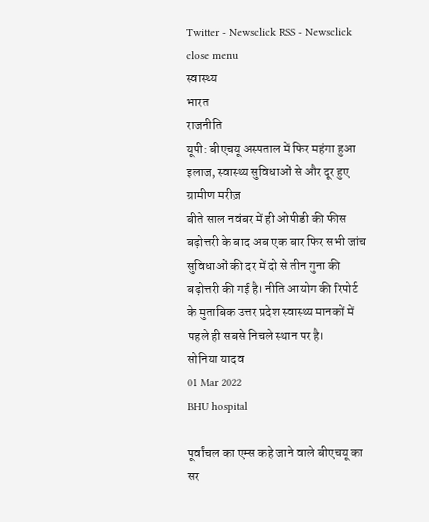Twitter - Newsclick RSS - Newsclick
close menu
स्वास्थ्य
भारत
राजनीति
यूपी: बीएचयू अस्पताल में फिर महंगा हुआ इलाज, स्वास्थ्य सुविधाओं से और दूर हुए ग्रामीण मरीज़
बीते साल नवंबर में ही ओपीडी की फीस बढ़ोत्तरी के बाद अब एक बार फिर सभी जांच सुविधाओं की दर में दो से तीन गुना की बढ़ोत्तरी की गई है। नीति आयोग की रिपोर्ट के मुताबिक उत्तर प्रदेश स्वास्थ्य मानकों में पहले ही सबसे निचले स्थान पर है।
सोनिया यादव
01 Mar 2022
BHU hospital

पूर्वांचल का एम्स कहे जाने वाले बीएचयू का सर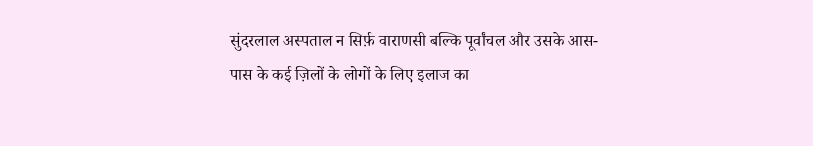सुंदरलाल अस्पताल न सिर्फ़ वाराणसी बल्कि पूर्वांचल और उसके आस-पास के कई ज़िलों के लोगों के लिए इलाज का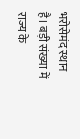भरोसेमंद स्थान है। बड़ी संख्या में राज्य के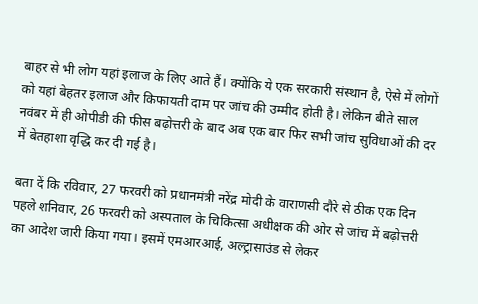बाहर से भी लोग यहां इलाज के लिए आते हैं। क्योंकि ये एक सरकारी संस्थान है, ऐसे में लोगों को यहां बेहतर इलाज और किफायती दाम पर जांच की उम्मीद होती है। लेकिन बीते साल नवंबर में ही ओपीडी की फीस बढ़ोत्तरी के बाद अब एक बार फिर सभी जांच सुविधाओं की दर में बेतहाशा वृद्धि कर दी गई है।

बता दें कि रविवार, 27 फरवरी को प्रधानमंत्री नरेंद्र मोदी के वाराणसी दौरे से ठीक एक दिन पहले शनिवार, 26 फरवरी को अस्पताल के चिकित्सा अधीक्षक की ओर से जांच में बढ़ोत्तरी का आदेश जारी किया गया। इसमें एमआरआई, अल्ट्रासाउंड से लेकर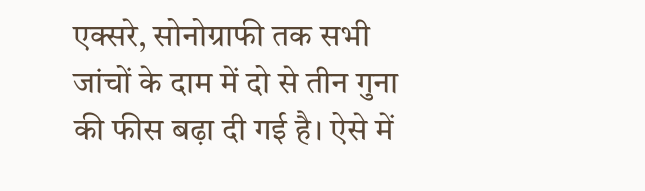एक्सरे, सोनोग्राफी तक सभी जांचों के दाम में दो से तीन गुना की फीस बढ़ा दी गई है। ऐसे में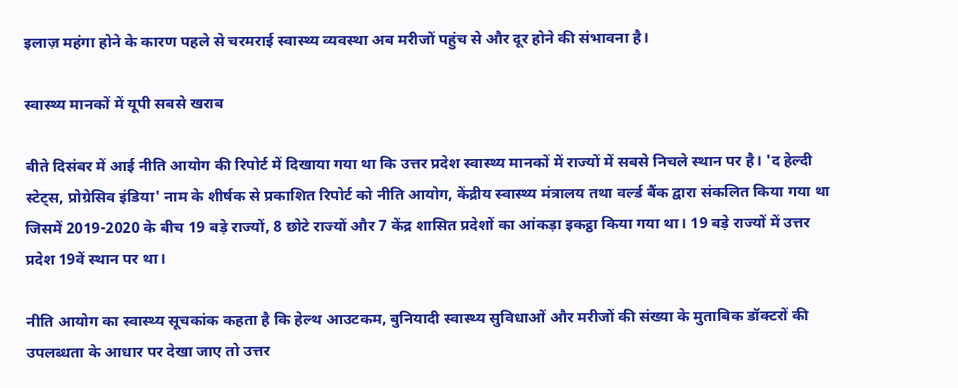इलाज़ महंगा होने के कारण पहले से चरमराई स्वास्थ्य व्यवस्था अब मरीजों पहुंच से और दूर होने की संभावना है।

स्वास्थ्य मानकों में यूपी सबसे खराब

बीते दिसंबर में आई नीति आयोग की रिपोर्ट में दिखाया गया था कि उत्तर प्रदेश स्वास्थ्य मानकों में राज्यों में सबसे निचले स्थान पर है। 'द हेल्दी स्टेट्स, प्रोग्रेसिव इंडिया' नाम के शीर्षक से प्रकाशित रिपोर्ट को नीति आयोग, केंद्रीय स्वास्थ्य मंत्रालय तथा वर्ल्ड बैंक द्वारा संकलित किया गया था जिसमें 2019-2020 के बीच 19 बड़े राज्यों, 8 छोटे राज्यों और 7 केंद्र शासित प्रदेशों का आंकड़ा इकट्ठा किया गया था। 19 बड़े राज्यों में उत्तर प्रदेश 19वें स्थान पर था।

नीति आयोग का स्वास्थ्य सूचकांक कहता है कि हेल्थ आउटकम, बुनियादी स्वास्थ्य सुविधाओं और मरीजों की संख्या के मुताबिक डॉक्टरों की उपलब्धता के आधार पर देखा जाए तो उत्तर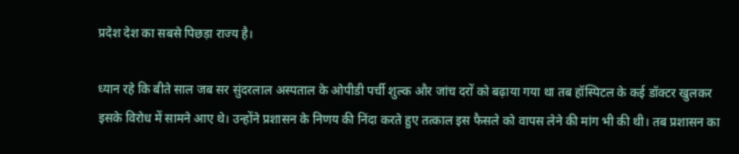प्रदेश देश का सबसे पिछड़ा राज्य है।

ध्यान रहे कि बीते साल जब सर सुंदरलाल अस्पताल के ओपीडी पर्ची शुल्क और जांच दरों को बढ़ाया गया था तब हॉस्पिटल के कई डॉक्टर खुलकर इसके विरोध में सामने आए थे। उन्होंने प्रशासन के निणय की निंदा करते हुए तत्काल इस फैसले को वापस लेने की मांग भी की थी। तब प्रशासन का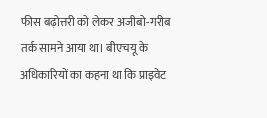फीस बढ़ोत्तरी को लेकर अजीबो-गरीब तर्क सामने आया था। बीएचयू के अधिकारियों का कहना था कि प्राइवेट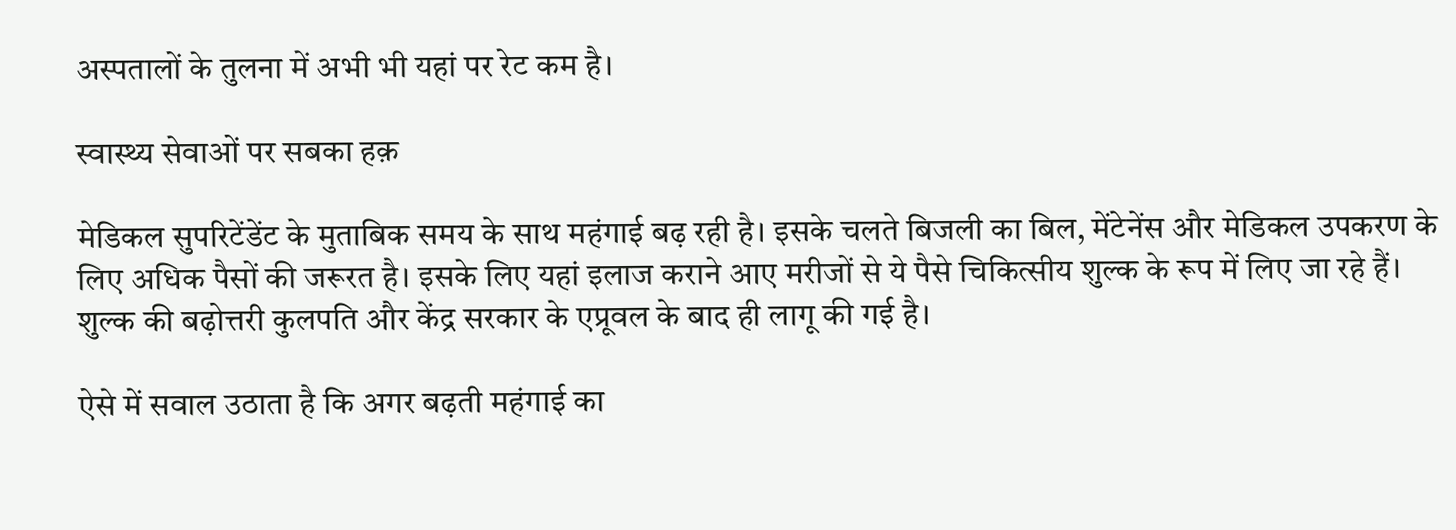अस्पतालों के तुलना में अभी भी यहां पर रेट कम है।

स्वास्थ्य सेवाओं पर सबका हक़

मेडिकल सुपरिटेंडेंट के मुताबिक समय के साथ महंगाई बढ़ रही है। इसके चलते बिजली का बिल, मेंटेनेंस और मेडिकल उपकरण के लिए अधिक पैसों की जरूरत है। इसके लिए यहां इलाज कराने आए मरीजों से ये पैसे चिकित्सीय शुल्क के रूप में लिए जा रहे हैं। शुल्क की बढ़ोत्तरी कुलपति और केंद्र सरकार के एप्रूवल के बाद ही लागू की गई है।

ऐसे में सवाल उठाता है कि अगर बढ़ती महंगाई का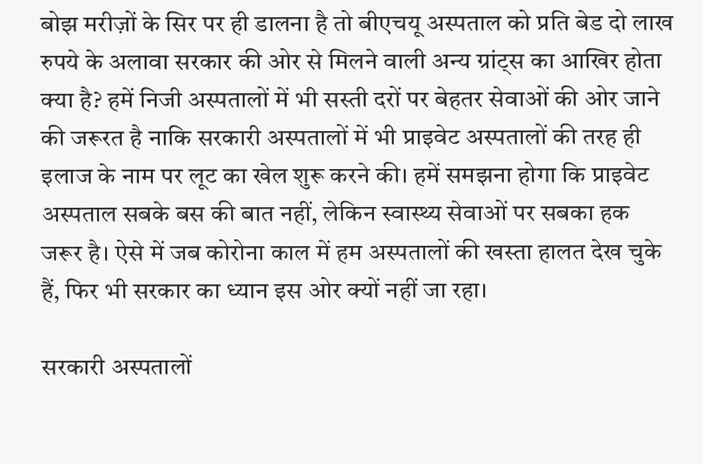बोझ मरीज़ों के सिर पर ही डालना है तो बीएचयू अस्पताल को प्रति बेड दो लाख रुपये के अलावा सरकार की ओर से मिलने वाली अन्य ग्रांट्स का आखिर होता क्या है? हमें निजी अस्पतालों में भी सस्ती दरों पर बेहतर सेवाओं की ओर जाने की जरूरत है नाकि सरकारी अस्पतालों में भी प्राइवेट अस्पतालों की तरह ही इलाज के नाम पर लूट का खेल शुरू करने की। हमें समझना होगा कि प्राइवेट अस्पताल सबके बस की बात नहीं, लेकिन स्वास्थ्य सेवाओं पर सबका हक जरूर है। ऐसे में जब कोरोना काल में हम अस्पतालों की खस्ता हालत देख चुके हैं, फिर भी सरकार का ध्यान इस ओर क्यों नहीं जा रहा।

सरकारी अस्पतालों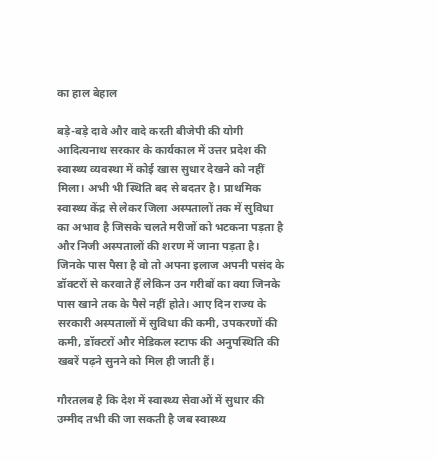का हाल बेहाल

बड़े-बड़े दावे और वादे करती बीजेपी की योगी आदित्यनाथ सरकार के कार्यकाल में उत्तर प्रदेश की स्वास्थ्य व्यवस्था में कोई खास सुधार देखने को नहीं मिला। अभी भी स्थिति बद से बदतर है। प्राथमिक स्वास्थ्य केंद्र से लेकर जिला अस्पतालों तक में सुविधा का अभाव है जिसके चलते मरीजों को भटकना पड़ता है और निजी अस्पतालों की शरण में जाना पड़ता है। जिनके पास पैसा है वो तो अपना इलाज अपनी पसंद के डॉक्टरों से करवाते हैं लेकिन उन गरीबों का क्या जिनके पास खाने तक के पैसे नहीं होते। आए दिन राज्य के सरकारी अस्पतालों में सुविधा की कमी, उपकरणों की कमी, डॉक्टरों और मेडिकल स्टाफ की अनुपस्थिति की खबरें पढ़ने सुनने को मिल ही जाती हैं।

गौरतलब है कि देश में स्वास्थ्य सेवाओं में सुधार की उम्मीद तभी की जा सकती है जब स्वास्थ्य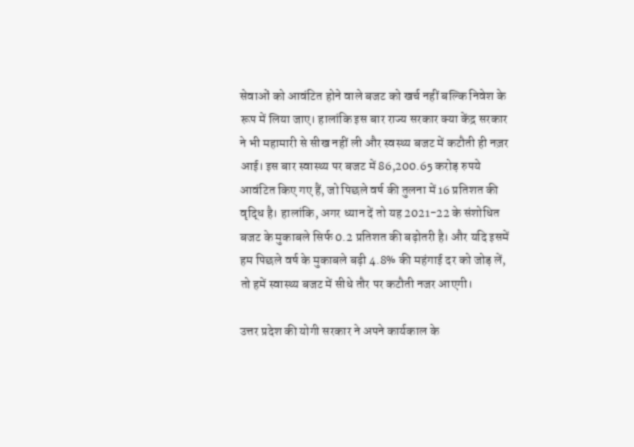सेवाओं को आवंटित होने वाले बजट को खर्च नहीं बल्कि निवेश के रूप में लिया जाए। हालांकि इस बार राज्य सरकार क्या केंद्र सरकार ने भी महामारी से सीख नहीं ली और स्वस्थ्य बजट में कटौती ही नज़र आई। इस बार स्वास्थ्य पर बजट में 86,200.65 करोड़ रुपये आवंटित किए गए हैं, जो पिछले वर्ष की तुलना में 16 प्रतिशत की वृद्धि है। हालांकि, अगर ध्यान दें तो यह 2021-22 के संशोधित बजट के मुकाबले सिर्फ 0.2 प्रतिशत की बढ़ोतरी है। और यदि इसमें हम पिछले वर्ष के मुकाबले बढ़ी 4.8% की महंगाई दर को जोड़ लें, तो हमें स्वास्थ्य बजट में सीधे तौर पर कटौती नजर आएगी।

उत्तर प्रदेश की योगी सरकार ने अपने कार्यकाल के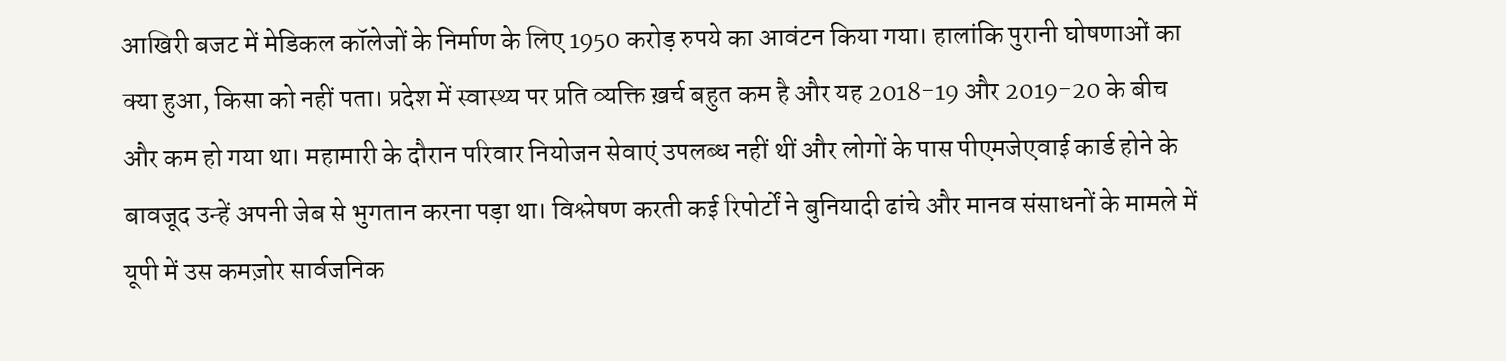आखिरी बजट में मेडिकल कॉलेजों के निर्माण के लिए 1950 करोड़ रुपये का आवंटन किया गया। हालांकि पुरानी घोषणाओं का क्या हुआ, किसा को नहीं पता। प्रदेश में स्वास्थ्य पर प्रति व्यक्ति ख़र्च बहुत कम है और यह 2018-19 और 2019-20 के बीच और कम हो गया था। महामारी के दौरान परिवार नियोजन सेवाएं उपलब्ध नहीं थीं और लोगों के पास पीएमजेएवाई कार्ड होने के बावजूद उन्हें अपनी जेब से भुगतान करना पड़ा था। विश्लेषण करती कई रिपोर्टों ने बुनियादी ढांचे और मानव संसाधनों के मामले में यूपी में उस कमज़ोर सार्वजनिक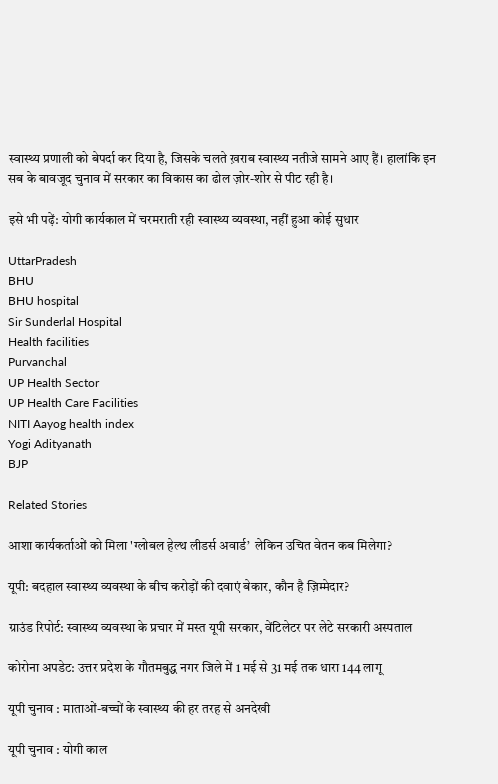स्वास्थ्य प्रणाली को बेपर्दा कर दिया है, जिसके चलते ख़राब स्वास्थ्य नतीजे सामने आए हैं। हालांकि इन सब के बावजूद चुनाव में सरकार का विकास का ढोल ज़ोर-शोर से पीट रही है।

इसे भी पढ़ें: योगी कार्यकाल में चरमराती रही स्वास्थ्य व्यवस्था, नहीं हुआ कोई सुधार

UttarPradesh
BHU
BHU hospital
Sir Sunderlal Hospital
Health facilities
Purvanchal
UP Health Sector
UP Health Care Facilities
NITI Aayog health index
Yogi Adityanath
BJP

Related Stories

आशा कार्यकर्ताओं को मिला 'ग्लोबल हेल्थ लीडर्स अवार्ड’  लेकिन उचित वेतन कब मिलेगा?

यूपी: बदहाल स्वास्थ्य व्यवस्था के बीच करोड़ों की दवाएं बेकार, कौन है ज़िम्मेदार?

ग्राउंड रिपोर्ट: स्वास्थ्य व्यवस्था के प्रचार में मस्त यूपी सरकार, वेंटिलेटर पर लेटे सरकारी अस्पताल

कोरोना अपडेट: उत्तर प्रदेश के गौतमबुद्ध नगर जिले में 1 मई से 31 मई तक धारा 144 लागू

यूपी चुनाव : माताओं-बच्चों के स्वास्थ्य की हर तरह से अनदेखी

यूपी चुनाव : योगी काल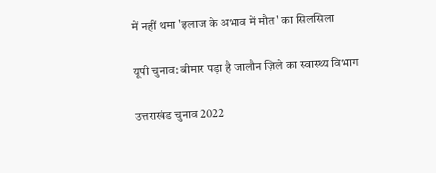में नहीं थमा 'इलाज के अभाव में मौत' का सिलसिला

यूपी चुनाव: बीमार पड़ा है जालौन ज़िले का स्वास्थ्य विभाग

उत्तराखंड चुनाव 2022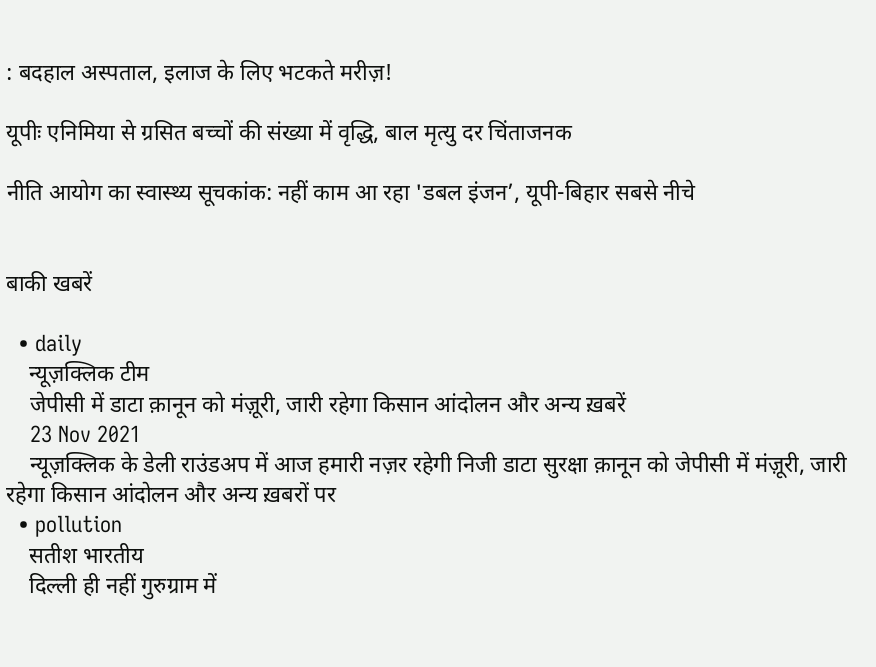: बदहाल अस्पताल, इलाज के लिए भटकते मरीज़!

यूपीः एनिमिया से ग्रसित बच्चों की संख्या में वृद्धि, बाल मृत्यु दर चिंताजनक

नीति आयोग का स्वास्थ्य सूचकांक: नहीं काम आ रहा 'डबल इंजन’, यूपी-बिहार सबसे नीचे


बाकी खबरें

  • daily
    न्यूज़क्लिक टीम
    जेपीसी में डाटा क़ानून को मंज़ूरी, जारी रहेगा किसान आंदोलन और अन्य ख़बरें
    23 Nov 2021
    न्यूज़क्लिक के डेली राउंडअप में आज हमारी नज़र रहेगी निजी डाटा सुरक्षा क़ानून को जेपीसी में मंज़ूरी, जारी रहेगा किसान आंदोलन और अन्य ख़बरों पर
  • pollution
    सतीश भारतीय
    दिल्ली ही नहीं गुरुग्राम में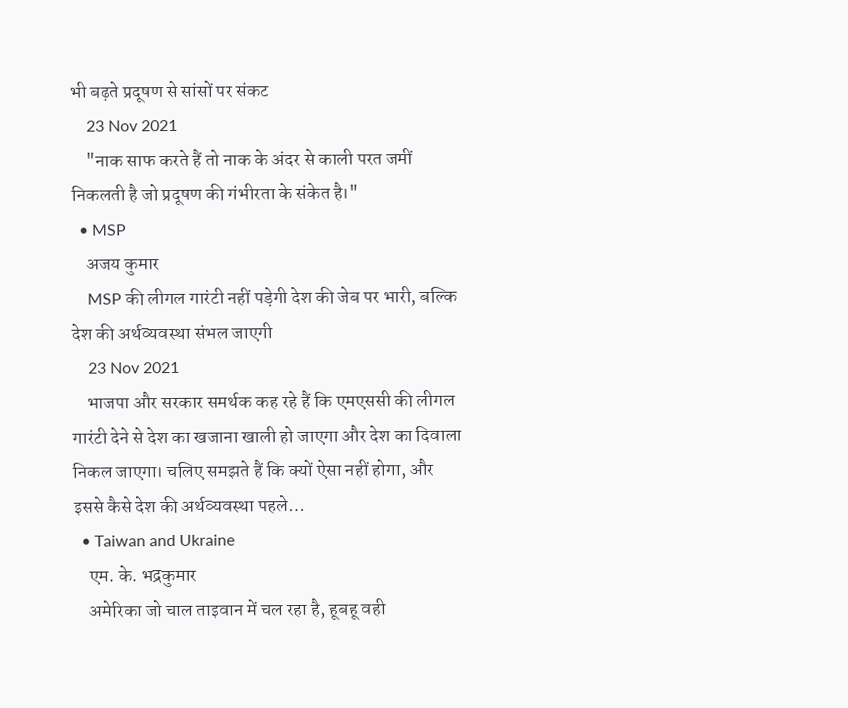भी बढ़ते प्रदूषण से सांसों पर संकट
    23 Nov 2021
    "नाक साफ करते हैं तो नाक के अंदर से काली परत जमीं निकलती है जो प्रदूषण की गंभीरता के संकेत है।"
  • MSP
    अजय कुमार
    MSP की लीगल गारंटी नहीं पड़ेगी देश की जेब पर भारी, बल्कि देश की अर्थव्यवस्था संभल जाएगी
    23 Nov 2021
    भाजपा और सरकार समर्थक कह रहे हैं कि एमएससी की लीगल गारंटी देने से देश का खजाना खाली हो जाएगा और देश का दिवाला निकल जाएगा। चलिए समझते हैं कि क्यों ऐसा नहीं होगा, और इससे कैसे देश की अर्थव्यवस्था पहले…
  • Taiwan and Ukraine
    एम. के. भद्रकुमार
    अमेरिका जो चाल ताइवान में चल रहा है, हूबहू वही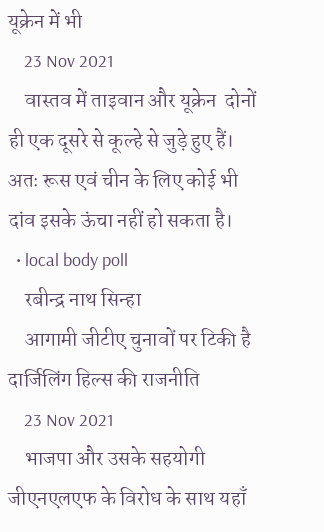यूक्रेन में भी
    23 Nov 2021
    वास्तव में ताइवान और यूक्रेन  दोनों ही एक दूसरे से कूल्हे से जुड़े हुए हैं। अतः रूस एवं चीन के लिए कोई भी  दांव इसके ऊंचा नहीं हो सकता है।
  • local body poll
    रबीन्द्र नाथ सिन्हा
    आगामी जीटीए चुनावों पर टिकी है दार्जिलिंग हिल्स की राजनीति
    23 Nov 2021
    भाजपा और उसके सहयोगी जीएनएलएफ के विरोध के साथ यहाँ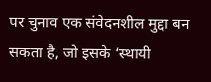पर चुनाव एक संवेदनशील मुद्दा बन सकता है, जो इसके ‘स्थायी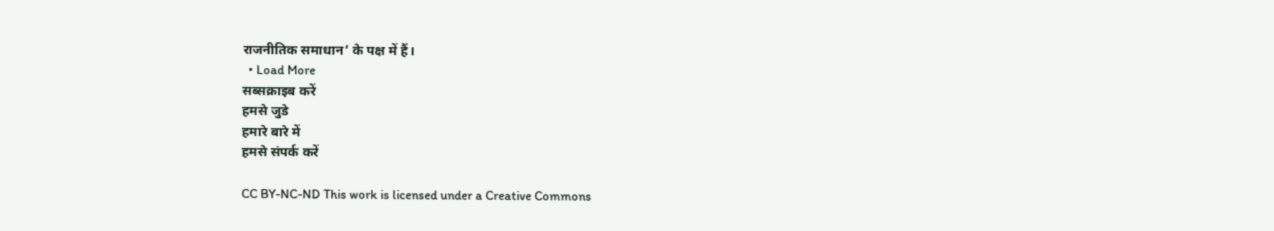राजनीतिक समाधान’ के पक्ष में हैं।
  • Load More
सब्सक्राइब करें
हमसे जुडे
हमारे बारे में
हमसे संपर्क करें

CC BY-NC-ND This work is licensed under a Creative Commons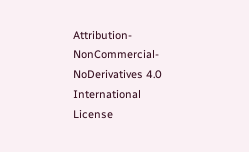Attribution-NonCommercial-NoDerivatives 4.0 International License